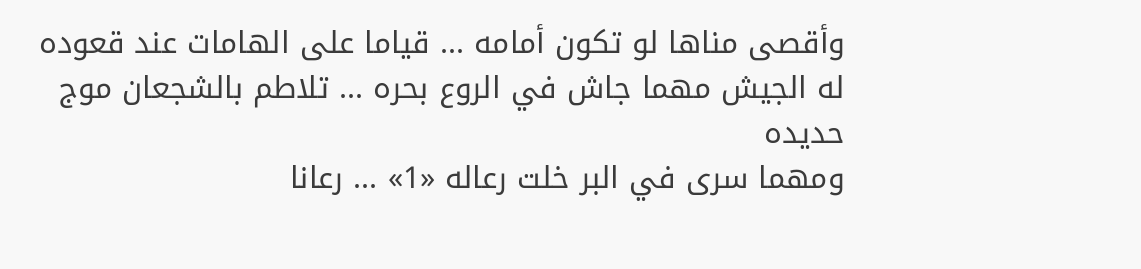وأقصى مناها لو تكون أمامه ... قياما على الهامات عند قعوده
له الجيش مهما جاش في الروع بحره ... تلاطم بالشجعان موج حديده
ومهما سرى في البر خلت رعاله «1» ... رعانا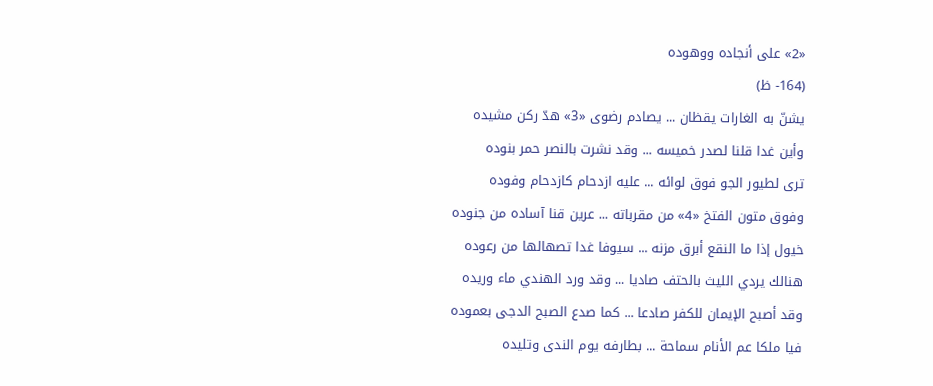«2» على أنجاده ووهوده
(164- ظ)
يشنّ به الغارات يقظان ... يصادم رضوى «3» هدّ ركن مشيده
وأين غدا قلنا لصدر خميسه ... وقد نشرت بالنصر حمر بنوده
ترى لطيور الجو فوق لوائه ... عليه ازدحام كازدحام وفوده
وفوق متون الفتخ «4» من مقرباته ... عرين قنا آساده من جنوده
خيول إذا ما النقع أبرق مزنه ... سيوفا غدا تصهالها من رعوده
هنالك يردي الليث بالحتف صاديا ... وقد ورد الهندي ماء وريده
وقد أصبح الإيمان للكفر صادعا ... كما صدع الصبح الدجى بعموده
فيا ملكا عم الأنام سماحة ... بطارفه يوم الندى وتليده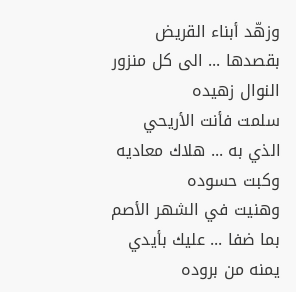وزهّد أبناء القريض بقصدها ... الى كل منزور النوال زهيده
سلمت فأنت الأريحي الذي به ... هلاك معاديه وكبت حسوده
وهنيت في الشهر الأصم بما ضفا ... عليك بأيدي يمنه من بروده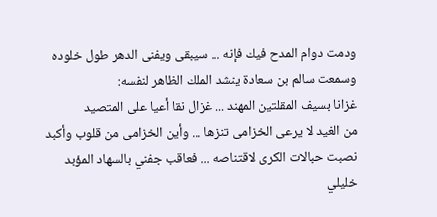ودمت دوام المدح فيك فإنه ... سيبقى ويفنى الدهر طول خلوده
وسمعت سالم بن سعادة ينشد الملك الظاهر لنفسه:
غزانا بسيف المقلتين المهند ... غزال نقا أعيا على المتصيد
من الغيد لا يرعى الخزامى تنزها ... وأين الخزامى من قلوب وأكبد
نصبت حبالات الكرى لاقتناصه ... فعاقب جفني بالسهاد المؤبد
خليلي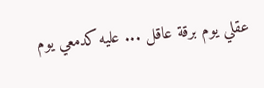عقلي يوم برقة عاقل ... عليه كدمعي يوم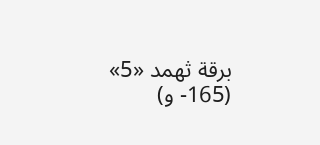برقة ثهمد «5»
(165- و)